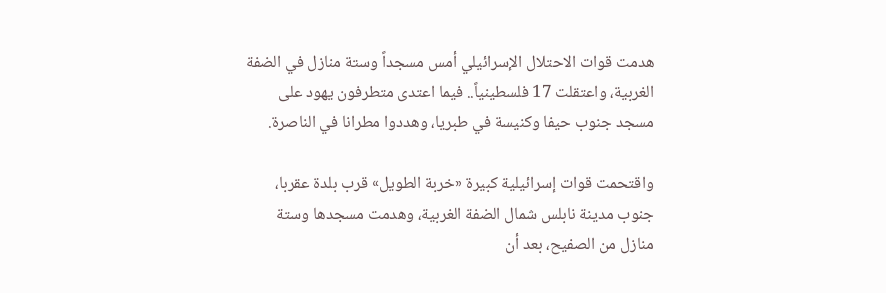هدمت قوات الاحتلال الإسرائيلي أمس مسجداً وستة منازل في الضفة الغربية، واعتقلت 17 فلسطينياً.. فيما اعتدى متطرفون يهود على مسجد جنوب حيفا وكنيسة في طبريا، وهددوا مطرانا في الناصرة.

واقتحمت قوات إسرائيلية كبيرة «خربة الطويل» قرب بلدة عقربا، جنوب مدينة نابلس شمال الضفة الغربية، وهدمت مسجدها وستة منازل من الصفيح، بعد أن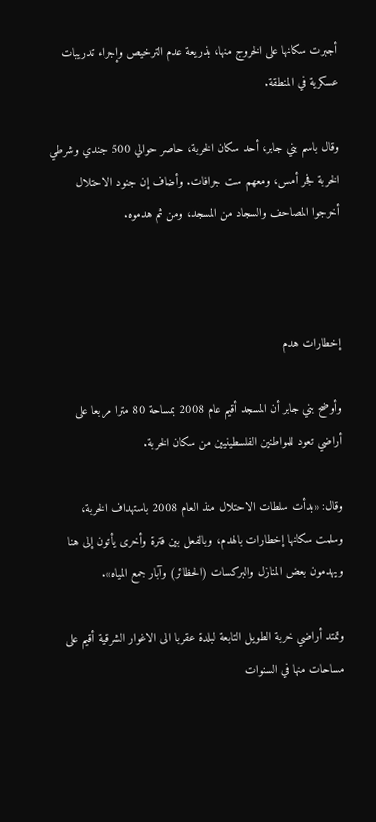أجبرت سكانها على الخروج منها، بذريعة عدم الترخيص وإجراء تدريبات عسكرية في المنطقة.

وقال باسم بني جابر، أحد سكان الخربة، حاصر حوالي 500 جندي وشرطي الخربة فجر أمس، ومعهم ست جرافات. وأضاف إن جنود الاحتلال أخرجوا المصاحف والسجاد من المسجد، ومن ثم هدموه.



إخطارات هدم

وأوضح بني جابر أن المسجد أقيم عام 2008 بمساحة 80 مترا مربعا على أراضي تعود للمواطنين الفلسطينيين من سكان الخربة.

وقال: «بدأت سلطات الاحتلال منذ العام 2008 باستهداف الخربة، وسلمت سكانها إخطارات بالهدم، وبالفعل بين فترة وأخرى يأتون إلى هنا ويهدمون بعض المنازل والبركسات (الحظائر) وآبار جمع المياه».

وتمتد أراضي خربة الطويل التابعة لبلدة عقربا الى الاغوار الشرقية أقيم على مساحات منها في السنوات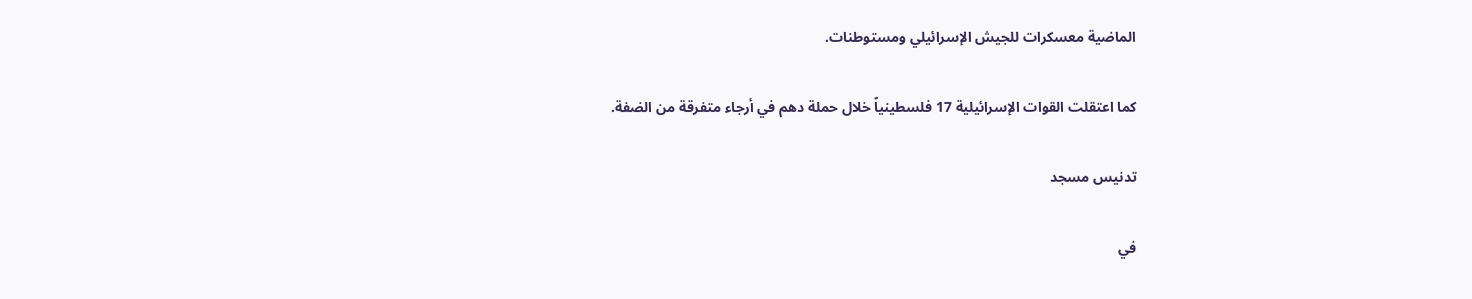الماضية معسكرات للجيش الإسرائيلي ومستوطنات.

كما اعتقلت القوات الإسرائيلية 17 فلسطينياً خلال حملة دهم في أرجاء متفرقة من الضفة.

تدنيس مسجد

في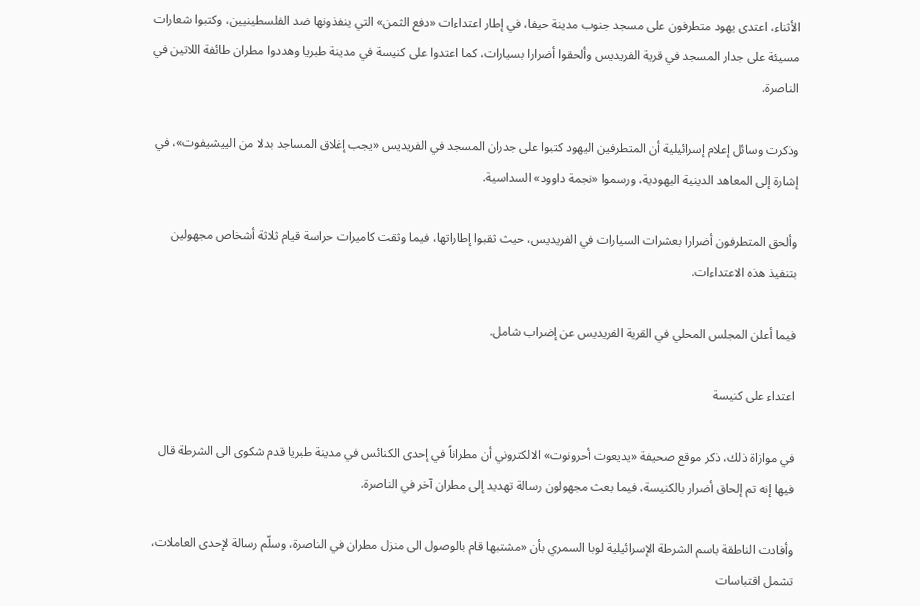الأثناء، اعتدى يهود متطرفون على مسجد جنوب مدينة حيفا، في إطار اعتداءات «دفع الثمن» التي ينفذونها ضد الفلسطينيين، وكتبوا شعارات مسيئة على جدار المسجد في قرية الفريديس وألحقوا أضرارا بسيارات، كما اعتدوا على كنيسة في مدينة طبريا وهددوا مطران طائفة اللاتين في الناصرة.

وذكرت وسائل إعلام إسرائيلية أن المتطرفين اليهود كتبوا على جدران المسجد في الفريديس «يجب إغلاق المساجد بدلا من الييشيفوت»، في إشارة إلى المعاهد الدينية اليهودية، ورسموا «نجمة داوود» السداسية.

وألحق المتطرفون أضرارا بعشرات السيارات في الفريديس، حيث ثقبوا إطاراتها، فيما وثقت كاميرات حراسة قيام ثلاثة أشخاص مجهولين بتنفيذ هذه الاعتداءات.

فيما أعلن المجلس المحلي في القرية الفريديس عن إضراب شامل.

اعتداء على كنيسة

في موازاة ذلك، ذكر موقع صحيفة «يديعوت أحرونوت» الالكتروني أن مطراناً في إحدى الكنائس في مدينة طبريا قدم شكوى الى الشرطة قال فيها إنه تم إلحاق أضرار بالكنيسة، فيما بعث مجهولون رسالة تهديد إلى مطران آخر في الناصرة.

وأفادت الناطقة باسم الشرطة الإسرائيلية لوبا السمري بأن «مشتبها قام بالوصول الى منزل مطران في الناصرة، وسلّم رسالة لإحدى العاملات، تشمل اقتباسات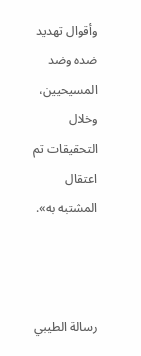وأقوال تهديد ضده وضد المسيحيين، وخلال التحقيقات تم اعتقال المشتبه به».



رسالة الطيبي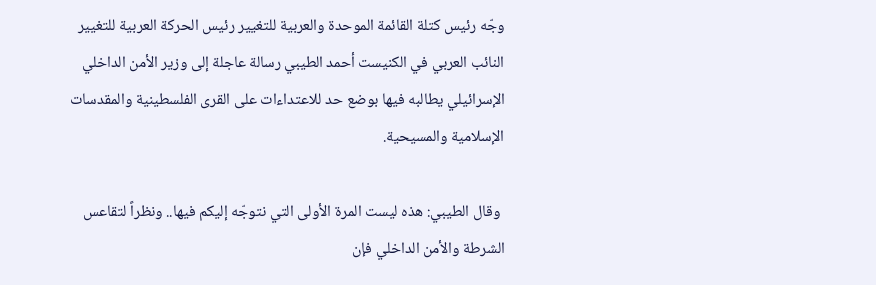وجّه رئيس كتلة القائمة الموحدة والعربية للتغيير رئيس الحركة العربية للتغيير النائب العربي في الكنيست أحمد الطيبي رسالة عاجلة إلى وزير الأمن الداخلي الإسرائيلي يطالبه فيها بوضع حد للاعتداءات على القرى الفلسطينية والمقدسات الإسلامية والمسيحية.

 وقال الطيبي: هذه ليست المرة الأولى التي نتوجّه إليكم فيها.. ونظراً لتقاعس الشرطة والأمن الداخلي فإن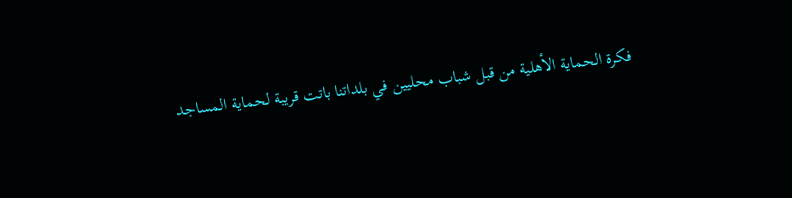فكرة الحماية الأهلية من قبل شباب محليين في بلداتنا باتت قريبة لحماية المساجد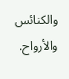والكنائس والأرواح.